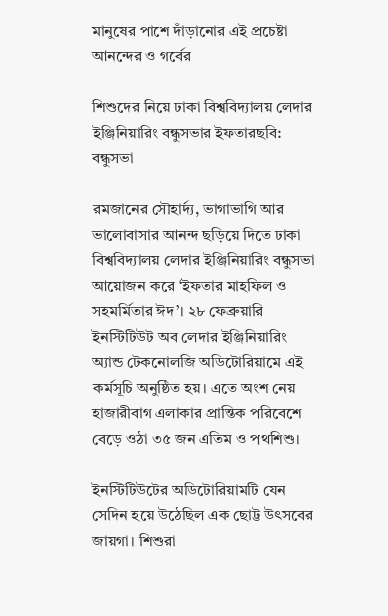মানুষের পাশে দাঁড়ানোর এই প্রচেষ্টা আনন্দের ও গর্বের

শিশুদের নিয়ে ঢাকা বিশ্ববিদ্যালয় লেদার ইঞ্জিনিয়ারিং বন্ধুসভার ইফতারছবি: বন্ধুসভা

রমজানের সৌহার্দ্য, ভাগাভাগি আর ভালোবাসার আনন্দ ছড়িয়ে দিতে ঢাকা বিশ্ববিদ্যালয় লেদার ইঞ্জিনিয়ারিং বন্ধুসভা আয়োজন করে ‘ইফতার মাহফিল ও সহমর্মিতার ঈদ’। ২৮ ফেব্রুয়ারি ইনস্টিটিউট অব লেদার ইঞ্জিনিয়ারিং অ্যান্ড টেকনোলজি অডিটোরিয়ামে এই কর্মসূচি অনুষ্ঠিত হয়। এতে অংশ নেয় হাজারীবাগ এলাকার প্রান্তিক পরিবেশে বেড়ে ওঠা ৩৫ জন এতিম ও পথশিশু।

ইনস্টিটিউটের অডিটোরিয়ামটি যেন সেদিন হয়ে উঠেছিল এক ছোট্ট উৎসবের জায়গা। শিশুরা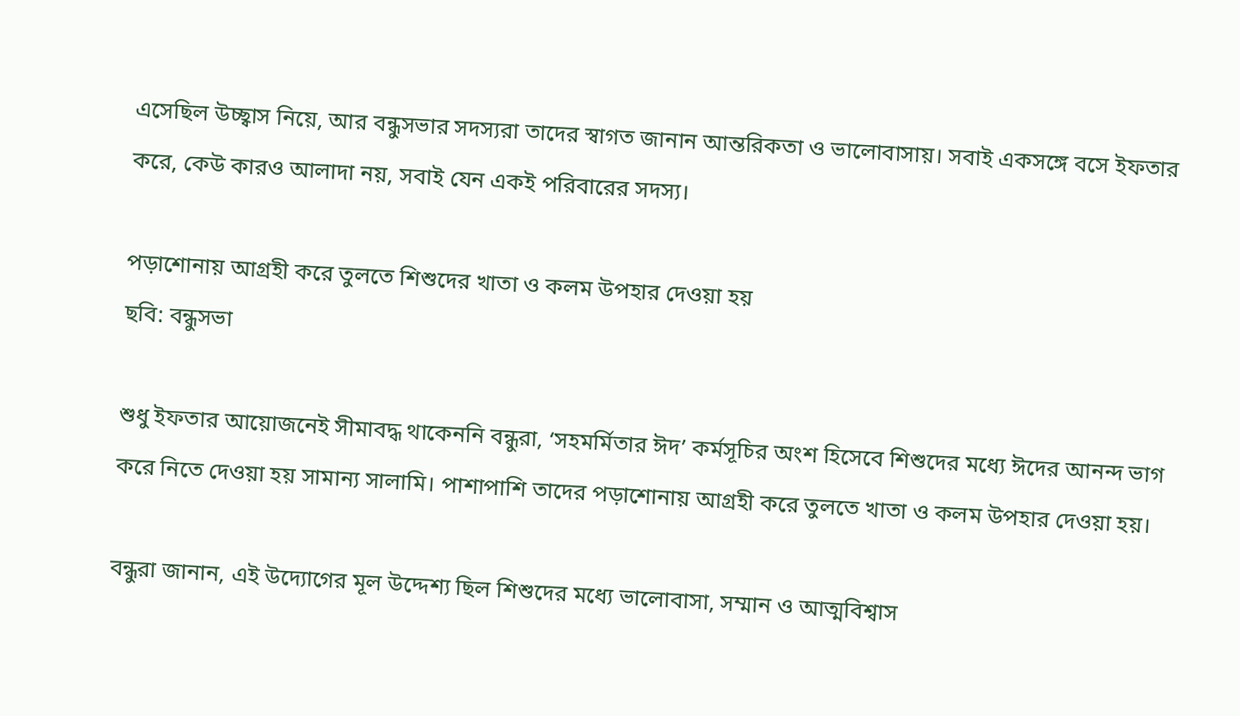এসেছিল উচ্ছ্বাস নিয়ে, আর বন্ধুসভার সদস্যরা তাদের স্বাগত জানান আন্তরিকতা ও ভালোবাসায়। সবাই একসঙ্গে বসে ইফতার করে, কেউ কারও আলাদা নয়, সবাই যেন একই পরিবারের সদস্য।

পড়াশোনায় আগ্রহী করে তুলতে শিশুদের খাতা ও কলম উপহার দেওয়া হয়
ছবি: বন্ধুসভা

শুধু ইফতার আয়োজনেই সীমাবদ্ধ থাকেননি বন্ধুরা, ‘সহমর্মিতার ঈদ’ কর্মসূচির অংশ হিসেবে শিশুদের মধ্যে ঈদের আনন্দ ভাগ করে নিতে দেওয়া হয় সামান্য সালামি। পাশাপাশি তাদের পড়াশোনায় আগ্রহী করে তুলতে খাতা ও কলম উপহার দেওয়া হয়।

বন্ধুরা জানান, এই উদ্যোগের মূল উদ্দেশ্য ছিল শিশুদের মধ্যে ভালোবাসা, সম্মান ও আত্মবিশ্বাস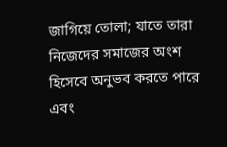জাগিয়ে তোলা; যাতে তারা নিজেদের সমাজের অংশ হিসেবে অনুভব করতে পারে এবং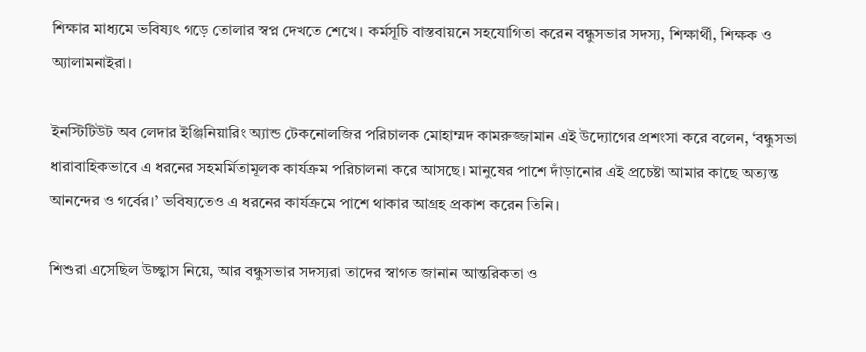শিক্ষার মাধ্যমে ভবিষ্যৎ গড়ে তোলার স্বপ্ন দেখতে শেখে। কর্মসূচি বাস্তবায়নে সহযোগিতা করেন বন্ধুসভার সদস্য, শিক্ষার্থী, শিক্ষক ও অ্যালামনাইরা।

ইনস্টিটিউট অব লেদার ইঞ্জিনিয়ারিং অ্যান্ড টেকনোলজির পরিচালক মোহাম্মদ কামরুজ্জামান এই উদ্যোগের প্রশংসা করে বলেন, ‘বন্ধুসভা ধারাবাহিকভাবে এ ধরনের সহমর্মিতামূলক কার্যক্রম পরিচালনা করে আসছে। মানুষের পাশে দাঁড়ানোর এই প্রচেষ্টা আমার কাছে অত্যন্ত আনন্দের ও গর্বের।’ ভবিষ্যতেও এ ধরনের কার্যক্রমে পাশে থাকার আগ্রহ প্রকাশ করেন তিনি।

শিশুরা এসেছিল উচ্ছ্বাস নিয়ে, আর বন্ধুসভার সদস্যরা তাদের স্বাগত জানান আন্তরিকতা ও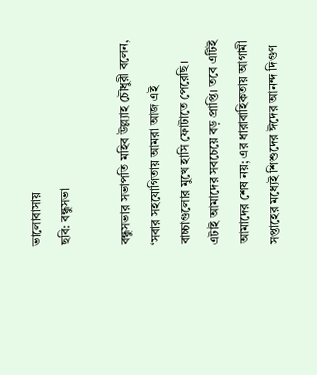ভালোবাসায়
ছবি: বন্ধুসভা

বন্ধুসভার সভাপতি মহিব উল্ল্যাহ চৌধুরী বলেন, ‘সবার সহযোগিতায় আমরা আজ এই বাচ্চাগুলোর মুখে হাসি ফোটাতে পেরেছি। এটাই আমাদের সবচেয়ে বড় প্রাপ্তি। তবে এটিই আমাদের শেষ নয়; এর ধারাবাহিকতায় আগামী সপ্তাহের মধ্যেই শিশুদের ঈদের আনন্দ দিগুণ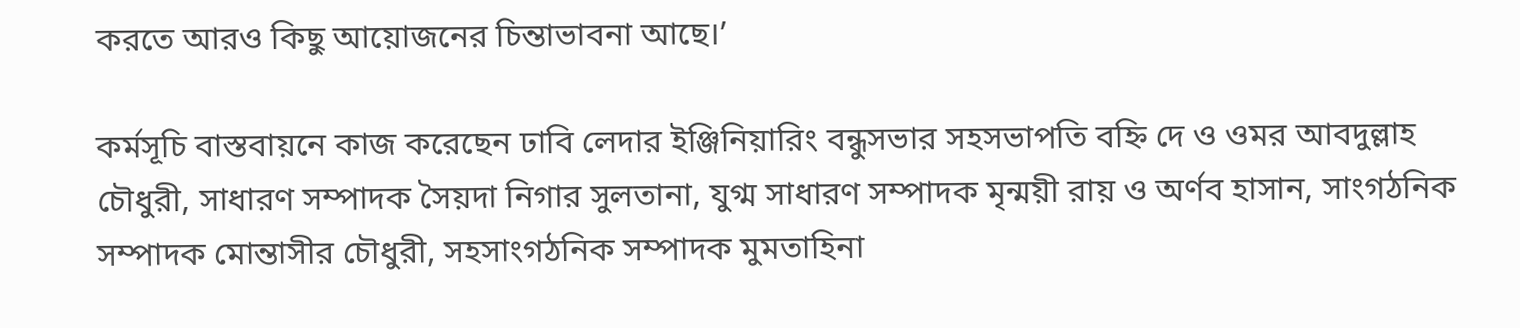করতে আরও কিছু আয়োজনের চিন্তাভাবনা আছে।’

কর্মসূচি বাস্তবায়নে কাজ করেছেন ঢাবি লেদার ইঞ্জিনিয়ারিং বন্ধুসভার সহসভাপতি বহ্নি দে ও ওমর আবদুল্লাহ চৌধুরী, সাধারণ সম্পাদক সৈয়দা নিগার সুলতানা, যুগ্ম সাধারণ সম্পাদক মৃন্ময়ী রায় ও অর্ণব হাসান, সাংগঠনিক সম্পাদক মোন্তাসীর চৌধুরী, সহসাংগঠনিক সম্পাদক মুমতাহিনা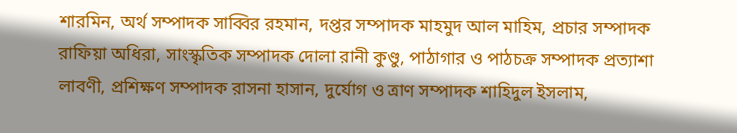শারমিন, অর্থ সম্পাদক সাব্বির রহমান, দপ্তর সম্পাদক মাহমুদ আল মাহিম, প্রচার সম্পাদক রাফিয়া অধিরা, সাংস্কৃতিক সম্পাদক দোলা রানী কুণ্ডু, পাঠাগার ও পাঠচক্র সম্পাদক প্রত্যাশা লাবণী, প্রশিক্ষণ সম্পাদক রাসনা হাসান, দুর্যোগ ও ত্রাণ সম্পাদক শাহিদুল ইসলাম,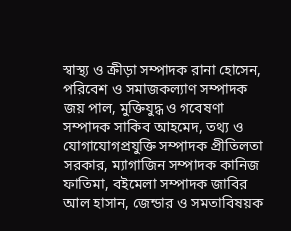স্বাস্থ্য ও ক্রীড়া সম্পাদক রানা হোসেন, পরিবেশ ও সমাজকল্যাণ সম্পাদক জয় পাল, মুক্তিযুদ্ধ ও গবেষণা সম্পাদক সাকিব আহমেদ, তথ্য ও যোগাযোগপ্রযুক্তি সম্পাদক প্রীতিলতা সরকার, ম্যাগাজিন সম্পাদক কানিজ ফাতিমা, বইমেলা সম্পাদক জাবির আল হাসান, জেন্ডার ও সমতাবিষয়ক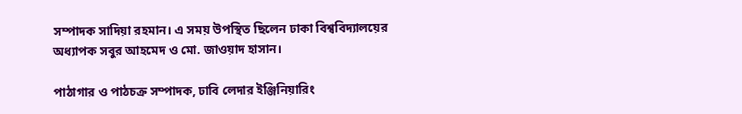সম্পাদক সাদিয়া রহমান। এ সময় উপস্থিত ছিলেন ঢাকা বিশ্ববিদ্যালয়ের অধ্যাপক সবুর আহমেদ ও মো. জাওয়াদ হাসান।

পাঠাগার ও পাঠচক্র সম্পাদক, ঢাবি লেদার ইঞ্জিনিয়ারিং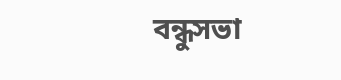বন্ধুসভা